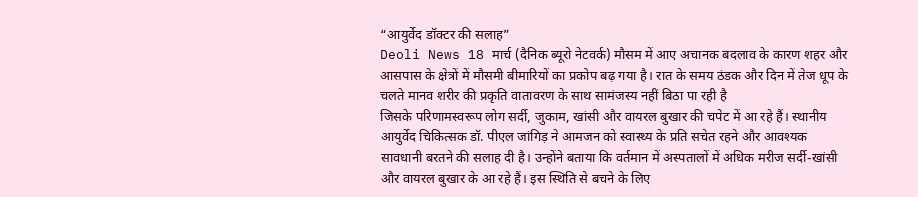“आयुर्वेद डॉक्टर की सलाह”
Deoli News 18 मार्च (दैनिक ब्यूरो नेटवर्क) मौसम में आए अचानक बदलाव के कारण शहर और आसपास के क्षेत्रों में मौसमी बीमारियों का प्रकोप बढ़ गया है। रात के समय ठंडक और दिन में तेज धूप के चलते मानव शरीर की प्रकृति वातावरण के साथ सामंजस्य नहीं बिठा पा रही है
जिसके परिणामस्वरूप लोग सर्दी, जुकाम, खांसी और वायरल बुखार की चपेट में आ रहे हैं। स्थानीय आयुर्वेद चिकित्सक डॉ. पीएल जांगिड़ ने आमजन को स्वास्थ्य के प्रति सचेत रहने और आवश्यक सावधानी बरतने की सलाह दी है। उन्होंने बताया कि वर्तमान में अस्पतालों में अधिक मरीज सर्दी-खांसी और वायरल बुखार के आ रहे हैं। इस स्थिति से बचने के लिए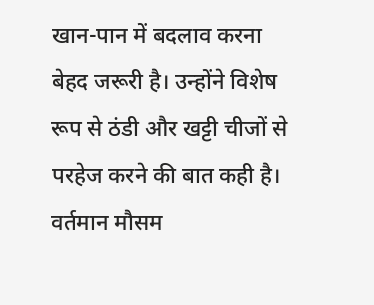खान-पान में बदलाव करना बेहद जरूरी है। उन्होंने विशेष रूप से ठंडी और खट्टी चीजों से परहेज करने की बात कही है। वर्तमान मौसम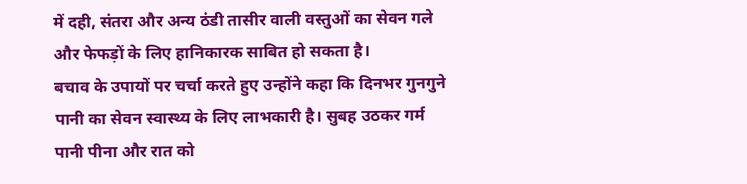में दही, संतरा और अन्य ठंडी तासीर वाली वस्तुओं का सेवन गले और फेफड़ों के लिए हानिकारक साबित हो सकता है।
बचाव के उपायों पर चर्चा करते हुए उन्होंने कहा कि दिनभर गुनगुने पानी का सेवन स्वास्थ्य के लिए लाभकारी है। सुबह उठकर गर्म पानी पीना और रात को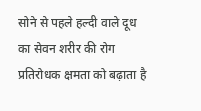सोने से पहले हल्दी वाले दूध का सेवन शरीर की रोग प्रतिरोधक क्षमता को बढ़ाता है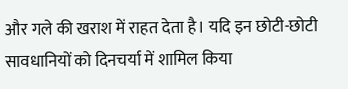और गले की खराश में राहत देता है। यदि इन छोटी-छोटी सावधानियों को दिनचर्या में शामिल किया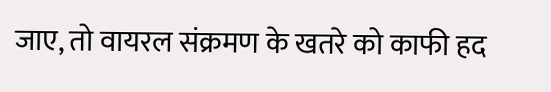जाए, तो वायरल संक्रमण के खतरे को काफी हद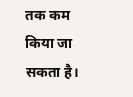तक कम किया जा सकता है।